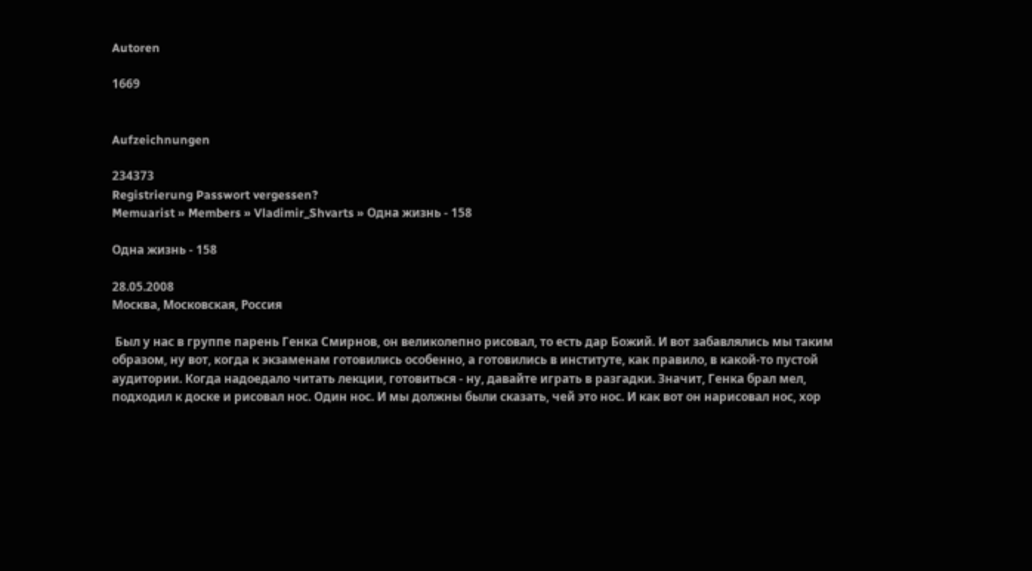Autoren

1669


Aufzeichnungen

234373
Registrierung Passwort vergessen?
Memuarist » Members » Vladimir_Shvarts » Одна жизнь - 158

Одна жизнь - 158

28.05.2008
Москва, Московская, Россия

 Был у нас в группе парень Генка Смирнов, он великолепно рисовал, то есть дар Божий. И вот забавлялись мы таким образом, ну вот, когда к экзаменам готовились особенно, а готовились в институте, как правило, в какой-то пустой аудитории. Когда надоедало читать лекции, готовиться - ну, давайте играть в разгадки. Значит, Генка брал мел, подходил к доске и рисовал нос. Один нос. И мы должны были сказать, чей это нос. И как вот он нарисовал нос, хор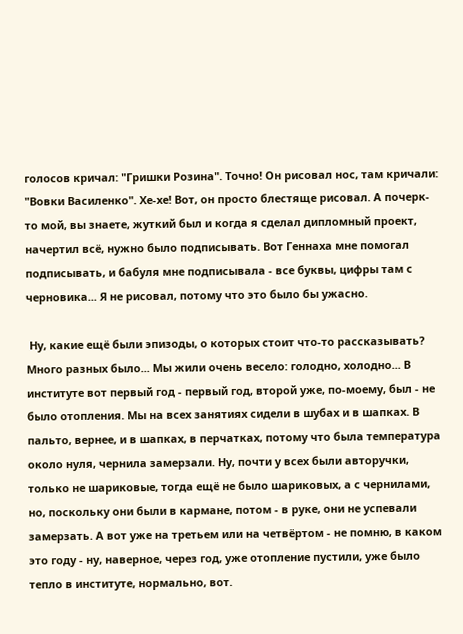голосов кричал: "Гришки Розина". Точно! Он рисовал нос, там кричали: "Вовки Василенко". Хе-хе! Вот, он просто блестяще рисовал. А почерк-то мой, вы знаете, жуткий был и когда я сделал дипломный проект, начертил всё, нужно было подписывать. Вот Геннаха мне помогал подписывать, и бабуля мне подписывала - все буквы, цифры там с черновика... Я не рисовал, потому что это было бы ужасно.

 Ну, какие ещё были эпизоды, о которых стоит что-то рассказывать? Много разных было... Мы жили очень весело: голодно, холодно... В институте вот первый год - первый год, второй уже, по-моему, был - не было отопления. Мы на всех занятиях сидели в шубах и в шапках. В пальто, вернее, и в шапках, в перчатках, потому что была температура около нуля, чернила замерзали. Ну, почти у всех были авторучки, только не шариковые, тогда ещё не было шариковых, а с чернилами, но, поскольку они были в кармане, потом - в руке, они не успевали замерзать. А вот уже на третьем или на четвёртом - не помню, в каком это году - ну, наверное, через год, уже отопление пустили, уже было тепло в институте, нормально, вот.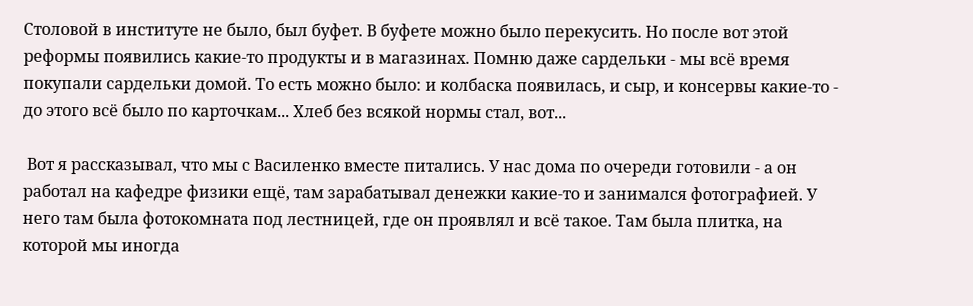Столовой в институте не было, был буфет. В буфете можно было перекусить. Но после вот этой реформы появились какие-то продукты и в магазинах. Помню даже сардельки - мы всё время покупали сардельки домой. То есть можно было: и колбаска появилась, и сыр, и консервы какие-то - до этого всё было по карточкам... Хлеб без всякой нормы стал, вот...

 Вот я рассказывал, что мы с Василенко вместе питались. У нас дома по очереди готовили - а он работал на кафедре физики ещё, там зарабатывал денежки какие-то и занимался фотографией. У него там была фотокомната под лестницей, где он проявлял и всё такое. Там была плитка, на которой мы иногда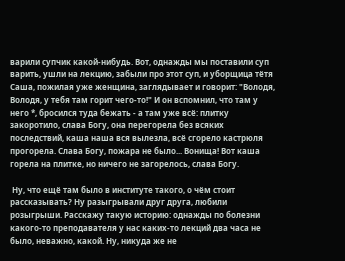варили супчик какой-нибудь. Вот, однажды мы поставили суп варить, ушли на лекцию, забыли про этот суп, и уборщица тётя Саша, пожилая уже женщина, заглядывает и говорит: "Володя, Володя, у тебя там горит чего-то!" И он вспомнил, что там у него *, бросился туда бежать - а там уже всё: плитку закоротило, слава Богу, она перегорела без всяких последствий, каша наша вся вылезла, всё сгорело кастрюля прогорела. Слава Богу, пожара не было... Вонища! Вот каша горела на плитке, но ничего не загорелось, слава Богу.

 Ну, что ещё там было в институте такого, о чём стоит рассказывать? Ну разыгрывали друг друга, любили розыгрыши. Расскажу такую историю: однажды по болезни какого-то преподавателя у нас каких-то лекций два часа не было, неважно, какой. Ну, никуда же не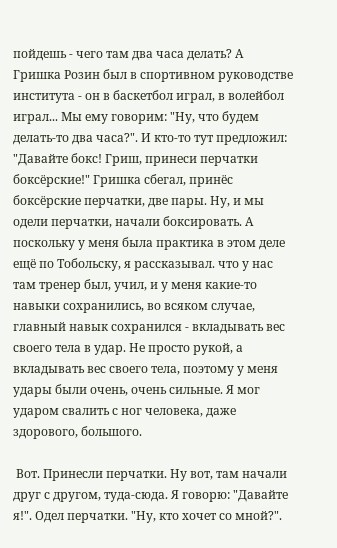пойдешь - чего там два часа делать? А Гришка Розин был в спортивном руководстве института - он в баскетбол играл, в волейбол играл... Мы ему говорим: "Ну, что будем делать-то два часа?". И кто-то тут предложил: "Давайте бокс! Гриш, принеси перчатки боксёрские!" Гришка сбегал, принёс боксёрские перчатки, две пары. Ну, и мы одели перчатки, начали боксировать. А поскольку у меня была практика в этом деле ещё по Тобольску, я рассказывал. что у нас там тренер был, учил, и у меня какие-то навыки сохранились, во всяком случае, главный навык сохранился - вкладывать вес своего тела в удар. Не просто рукой, а вкладывать вес своего тела, поэтому у меня удары были очень, очень сильные. Я мог ударом свалить с ног человека, даже здорового, большого.

 Вот. Принесли перчатки. Ну вот, там начали друг с другом, туда-сюда. Я говорю: "Давайте я!". Одел перчатки. "Ну, кто хочет со мной?".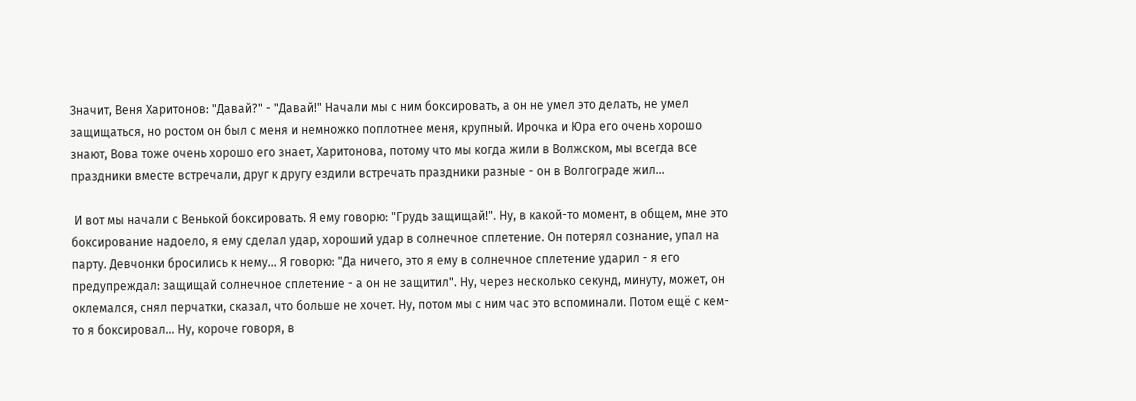Значит, Веня Харитонов: "Давай?" - "Давай!" Начали мы с ним боксировать, а он не умел это делать, не умел защищаться, но ростом он был с меня и немножко поплотнее меня, крупный. Ирочка и Юра его очень хорошо знают, Вова тоже очень хорошо его знает, Харитонова, потому что мы когда жили в Волжском, мы всегда все праздники вместе встречали, друг к другу ездили встречать праздники разные - он в Волгограде жил...

 И вот мы начали с Венькой боксировать. Я ему говорю: "Грудь защищай!". Ну, в какой-то момент, в общем, мне это боксирование надоело, я ему сделал удар, хороший удар в солнечное сплетение. Он потерял сознание, упал на парту. Девчонки бросились к нему... Я говорю: "Да ничего, это я ему в солнечное сплетение ударил - я его предупреждал: защищай солнечное сплетение - а он не защитил". Ну, через несколько секунд, минуту, может, он оклемался, снял перчатки, сказал, что больше не хочет. Ну, потом мы с ним час это вспоминали. Потом ещё с кем-то я боксировал... Ну, короче говоря, в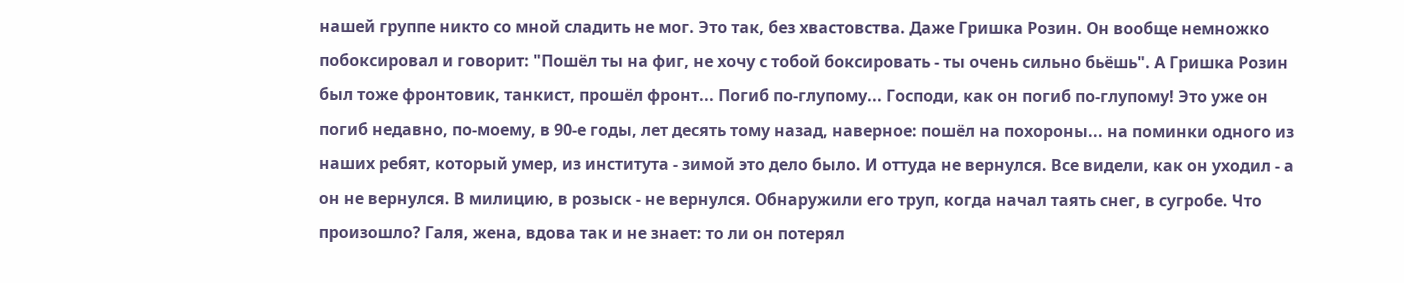нашей группе никто со мной сладить не мог. Это так, без хвастовства. Даже Гришка Розин. Он вообще немножко побоксировал и говорит: "Пошёл ты на фиг, не хочу с тобой боксировать - ты очень сильно бьёшь". А Гришка Розин был тоже фронтовик, танкист, прошёл фронт... Погиб по-глупому... Господи, как он погиб по-глупому! Это уже он погиб недавно, по-моему, в 90-е годы, лет десять тому назад, наверное: пошёл на похороны... на поминки одного из наших ребят, который умер, из института - зимой это дело было. И оттуда не вернулся. Все видели, как он уходил - а он не вернулся. В милицию, в розыск - не вернулся. Обнаружили его труп, когда начал таять снег, в сугробе. Что произошло? Галя, жена, вдова так и не знает: то ли он потерял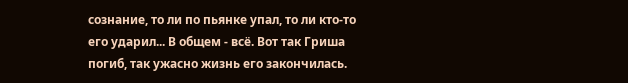сознание, то ли по пьянке упал, то ли кто-то его ударил... В общем - всё. Вот так Гриша погиб, так ужасно жизнь его закончилась.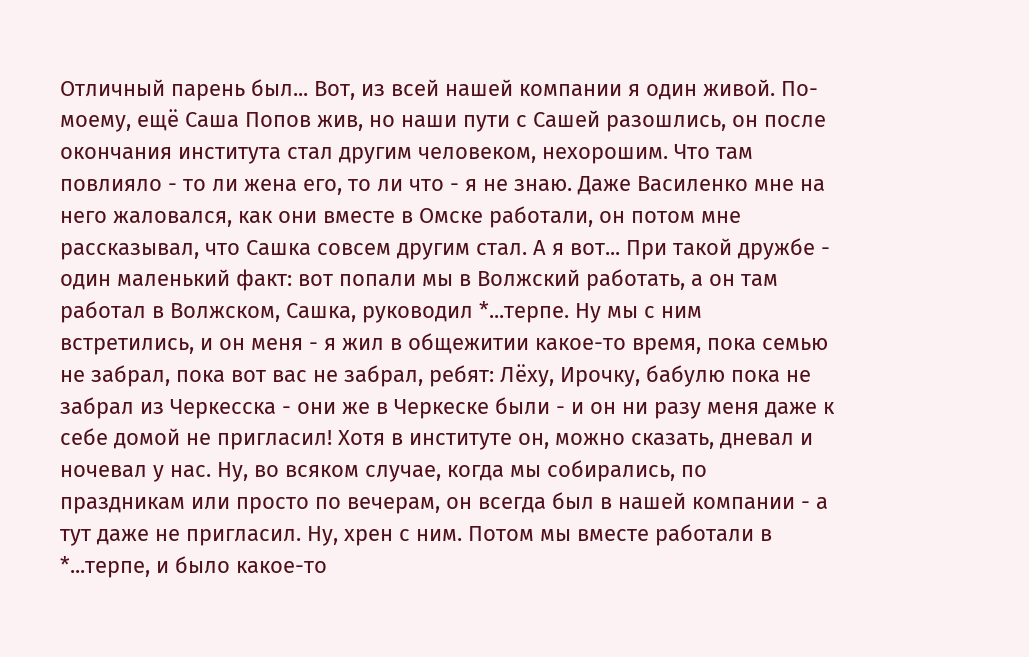Отличный парень был... Вот, из всей нашей компании я один живой. По-моему, ещё Саша Попов жив, но наши пути с Сашей разошлись, он после окончания института стал другим человеком, нехорошим. Что там повлияло - то ли жена его, то ли что - я не знаю. Даже Василенко мне на него жаловался, как они вместе в Омске работали, он потом мне рассказывал, что Сашка совсем другим стал. А я вот... При такой дружбе - один маленький факт: вот попали мы в Волжский работать, а он там работал в Волжском, Сашка, руководил *...терпе. Ну мы с ним встретились, и он меня - я жил в общежитии какое-то время, пока семью не забрал, пока вот вас не забрал, ребят: Лёху, Ирочку, бабулю пока не забрал из Черкесска - они же в Черкеске были - и он ни разу меня даже к себе домой не пригласил! Хотя в институте он, можно сказать, дневал и ночевал у нас. Ну, во всяком случае, когда мы собирались, по праздникам или просто по вечерам, он всегда был в нашей компании - а тут даже не пригласил. Ну, хрен с ним. Потом мы вместе работали в *...терпе, и было какое-то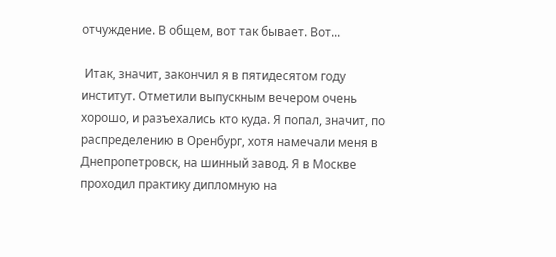отчуждение. В общем, вот так бывает. Вот...

 Итак, значит, закончил я в пятидесятом году институт. Отметили выпускным вечером очень хорошо, и разъехались кто куда. Я попал, значит, по распределению в Оренбург, хотя намечали меня в Днепропетровск, на шинный завод. Я в Москве проходил практику дипломную на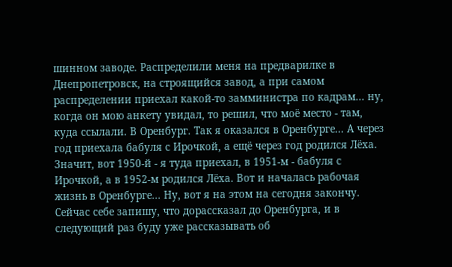шинном заводе. Распределили меня на предварилке в Днепропетровск, на строящийся завод, а при самом распределении приехал какой-то замминистра по кадрам... ну, когда он мою анкету увидал, то решил, что моё место - там, куда ссылали. В Оренбург. Так я оказался в Оренбурге... А через год приехала бабуля с Ирочкой, а ещё через год родился Лёха. Значит, вот 1950-й - я туда приехал, в 1951-м - бабуля с Ирочкой, а в 1952-м родился Лёха. Вот и началась рабочая жизнь в Оренбурге... Ну, вот я на этом на сегодня закончу. Сейчас себе запишу, что дорассказал до Оренбурга, и в следующий раз буду уже рассказывать об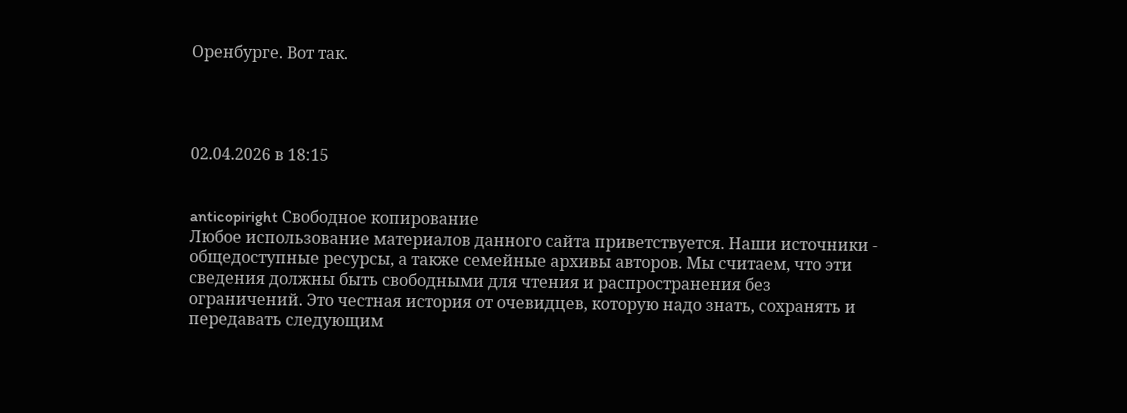Оренбурге. Вот так.




02.04.2026 в 18:15


anticopiright Свободное копирование
Любое использование материалов данного сайта приветствуется. Наши источники - общедоступные ресурсы, а также семейные архивы авторов. Мы считаем, что эти сведения должны быть свободными для чтения и распространения без ограничений. Это честная история от очевидцев, которую надо знать, сохранять и передавать следующим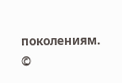поколениям.
©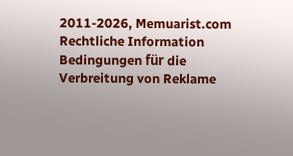2011-2026, Memuarist.com
Rechtliche Information
Bedingungen für die Verbreitung von Reklame